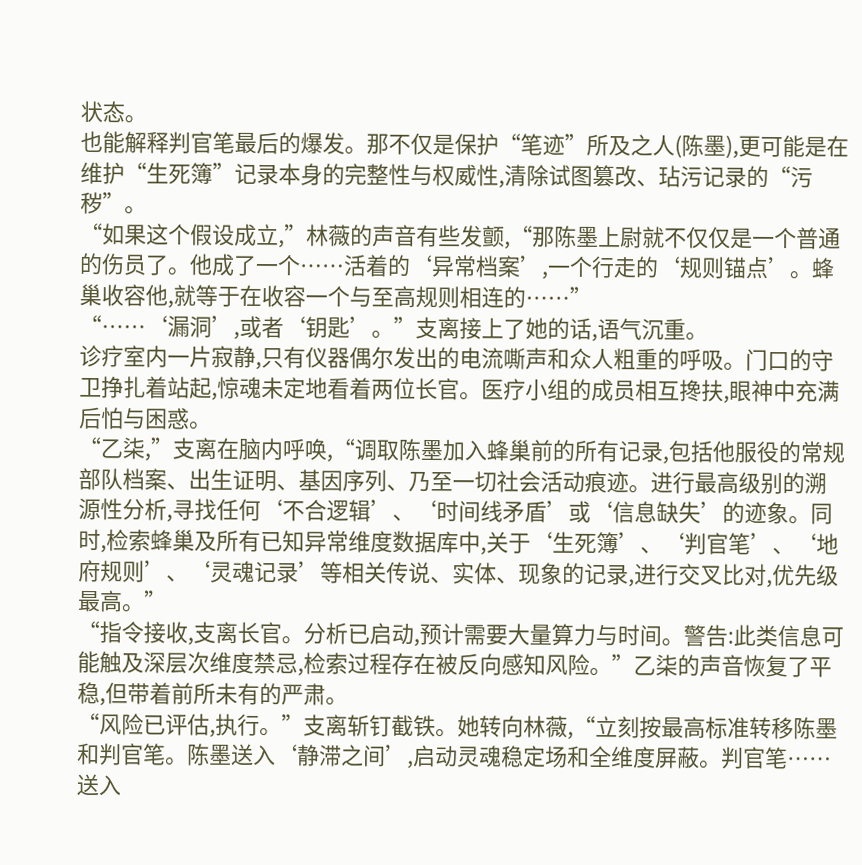状态。
也能解释判官笔最后的爆发。那不仅是保护“笔迹”所及之人(陈墨),更可能是在维护“生死簿”记录本身的完整性与权威性,清除试图篡改、玷污记录的“污秽”。
“如果这个假设成立,”林薇的声音有些发颤,“那陈墨上尉就不仅仅是一个普通的伤员了。他成了一个……活着的‘异常档案’,一个行走的‘规则锚点’。蜂巢收容他,就等于在收容一个与至高规则相连的……”
“……‘漏洞’,或者‘钥匙’。”支离接上了她的话,语气沉重。
诊疗室内一片寂静,只有仪器偶尔发出的电流嘶声和众人粗重的呼吸。门口的守卫挣扎着站起,惊魂未定地看着两位长官。医疗小组的成员相互搀扶,眼神中充满后怕与困惑。
“乙柒,”支离在脑内呼唤,“调取陈墨加入蜂巢前的所有记录,包括他服役的常规部队档案、出生证明、基因序列、乃至一切社会活动痕迹。进行最高级别的溯源性分析,寻找任何‘不合逻辑’、‘时间线矛盾’或‘信息缺失’的迹象。同时,检索蜂巢及所有已知异常维度数据库中,关于‘生死簿’、‘判官笔’、‘地府规则’、‘灵魂记录’等相关传说、实体、现象的记录,进行交叉比对,优先级最高。”
“指令接收,支离长官。分析已启动,预计需要大量算力与时间。警告:此类信息可能触及深层次维度禁忌,检索过程存在被反向感知风险。”乙柒的声音恢复了平稳,但带着前所未有的严肃。
“风险已评估,执行。”支离斩钉截铁。她转向林薇,“立刻按最高标准转移陈墨和判官笔。陈墨送入‘静滞之间’,启动灵魂稳定场和全维度屏蔽。判官笔……送入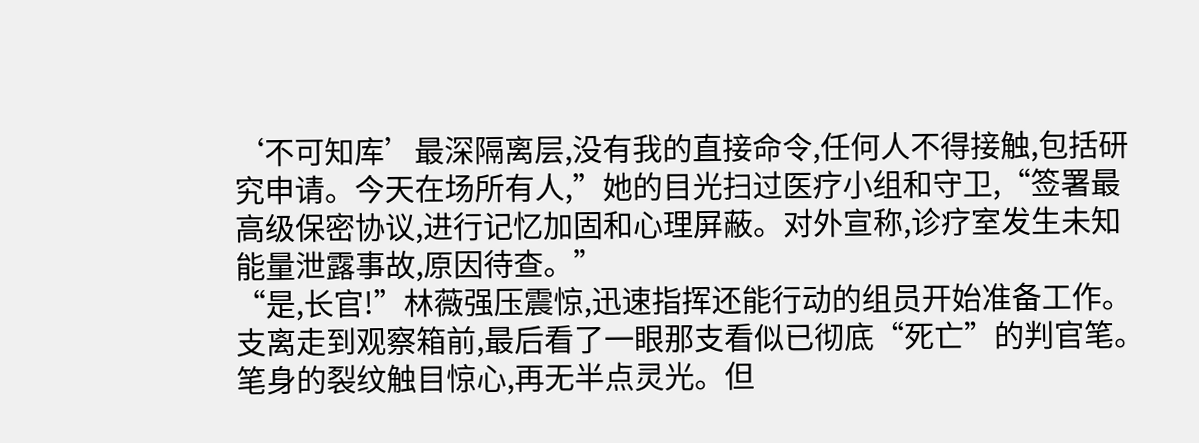‘不可知库’最深隔离层,没有我的直接命令,任何人不得接触,包括研究申请。今天在场所有人,”她的目光扫过医疗小组和守卫,“签署最高级保密协议,进行记忆加固和心理屏蔽。对外宣称,诊疗室发生未知能量泄露事故,原因待查。”
“是,长官!”林薇强压震惊,迅速指挥还能行动的组员开始准备工作。
支离走到观察箱前,最后看了一眼那支看似已彻底“死亡”的判官笔。笔身的裂纹触目惊心,再无半点灵光。但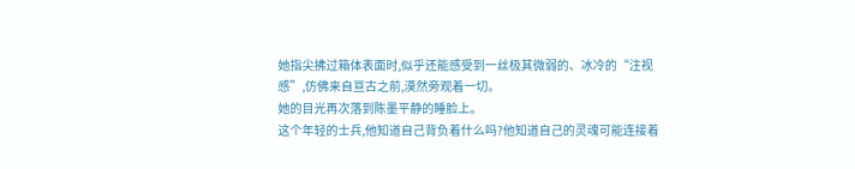她指尖拂过箱体表面时,似乎还能感受到一丝极其微弱的、冰冷的“注视感”,仿佛来自亘古之前,漠然旁观着一切。
她的目光再次落到陈墨平静的睡脸上。
这个年轻的士兵,他知道自己背负着什么吗?他知道自己的灵魂可能连接着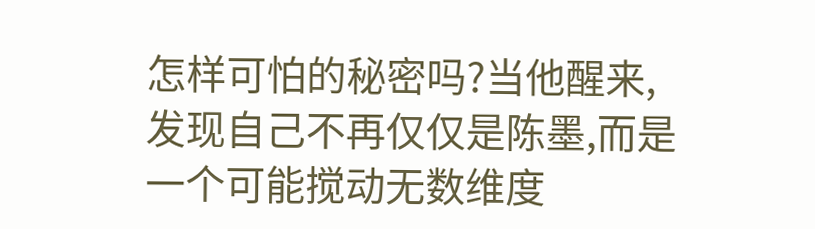怎样可怕的秘密吗?当他醒来,发现自己不再仅仅是陈墨,而是一个可能搅动无数维度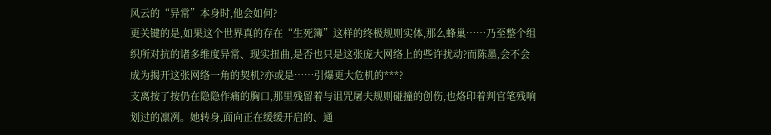风云的“异常”本身时,他会如何?
更关键的是,如果这个世界真的存在“生死簿”这样的终极规则实体,那么蜂巢……乃至整个组织所对抗的诸多维度异常、现实扭曲,是否也只是这张庞大网络上的些许扰动?而陈墨,会不会成为揭开这张网络一角的契机?亦或是……引爆更大危机的***?
支离按了按仍在隐隐作痛的胸口,那里残留着与诅咒屠夫规则碰撞的创伤,也烙印着判官笔残响划过的凛冽。她转身,面向正在缓缓开启的、通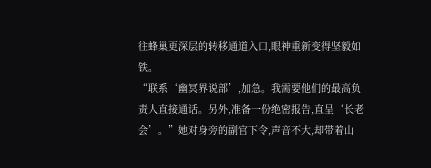往蜂巢更深层的转移通道入口,眼神重新变得坚毅如铁。
“联系‘幽冥界说部’,加急。我需要他们的最高负责人直接通话。另外,准备一份绝密报告,直呈‘长老会’。”她对身旁的副官下令,声音不大,却带着山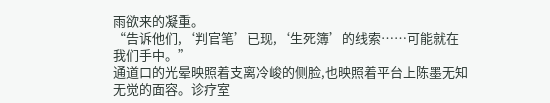雨欲来的凝重。
“告诉他们,‘判官笔’已现,‘生死簿’的线索……可能就在我们手中。”
通道口的光晕映照着支离冷峻的侧脸,也映照着平台上陈墨无知无觉的面容。诊疗室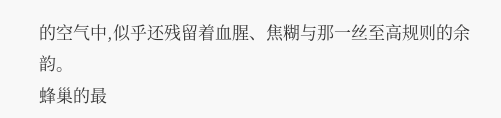的空气中,似乎还残留着血腥、焦糊与那一丝至高规则的余韵。
蜂巢的最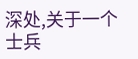深处,关于一个士兵